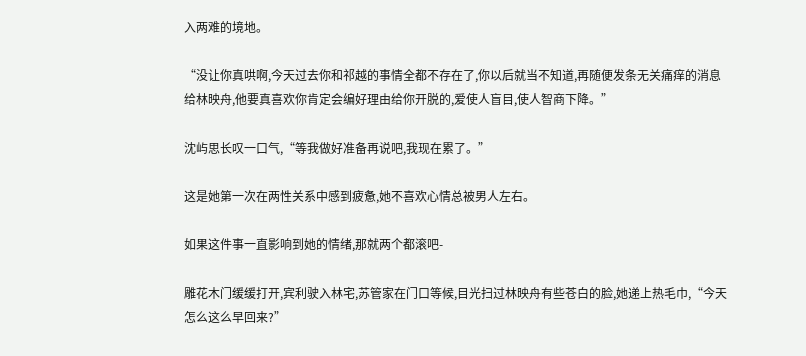入两难的境地。

“没让你真哄啊,今天过去你和祁越的事情全都不存在了,你以后就当不知道,再随便发条无关痛痒的消息给林映舟,他要真喜欢你肯定会编好理由给你开脱的,爱使人盲目,使人智商下降。”

沈屿思长叹一口气,“等我做好准备再说吧,我现在累了。”

这是她第一次在两性关系中感到疲惫,她不喜欢心情总被男人左右。

如果这件事一直影响到她的情绪,那就两个都滚吧-

雕花木门缓缓打开,宾利驶入林宅,苏管家在门口等候,目光扫过林映舟有些苍白的脸,她递上热毛巾,“今天怎么这么早回来?”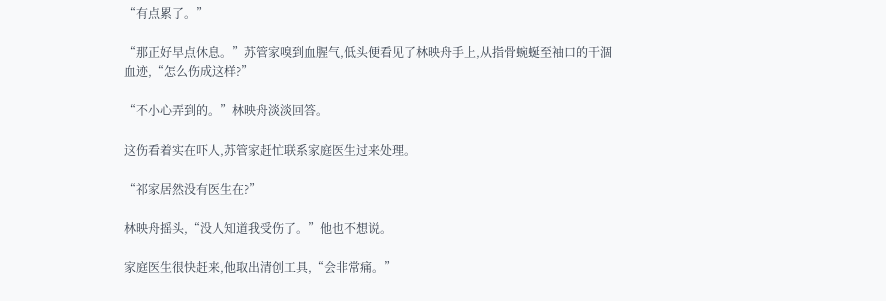“有点累了。”

“那正好早点休息。”苏管家嗅到血腥气,低头便看见了林映舟手上,从指骨蜿蜒至袖口的干涸血迹,“怎么伤成这样?”

“不小心弄到的。”林映舟淡淡回答。

这伤看着实在吓人,苏管家赶忙联系家庭医生过来处理。

“祁家居然没有医生在?”

林映舟摇头,“没人知道我受伤了。”他也不想说。

家庭医生很快赶来,他取出清创工具,“会非常痛。”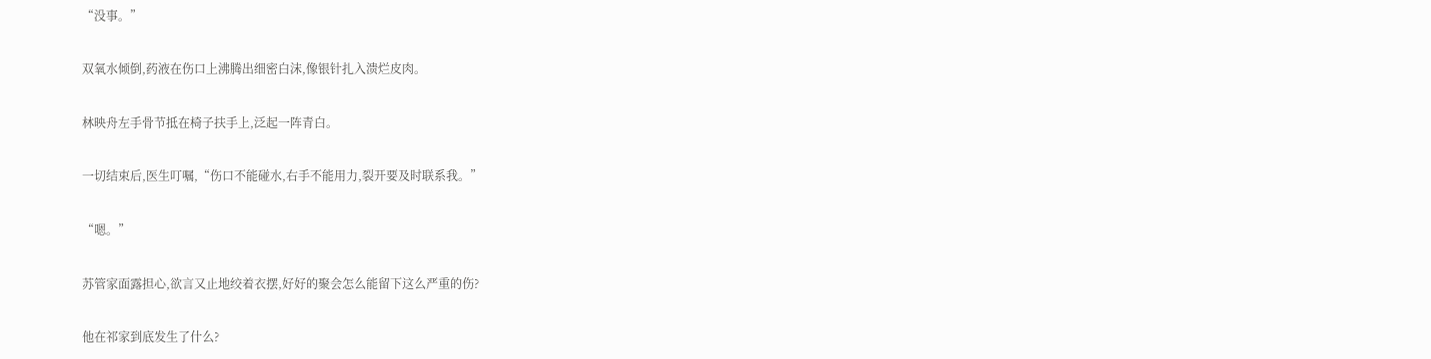“没事。”

双氧水倾倒,药液在伤口上沸腾出细密白沫,像银针扎入溃烂皮肉。

林映舟左手骨节抵在椅子扶手上,泛起一阵青白。

一切结束后,医生叮嘱,“伤口不能碰水,右手不能用力,裂开要及时联系我。”

“嗯。”

苏管家面露担心,欲言又止地绞着衣摆,好好的聚会怎么能留下这么严重的伤?

他在祁家到底发生了什么?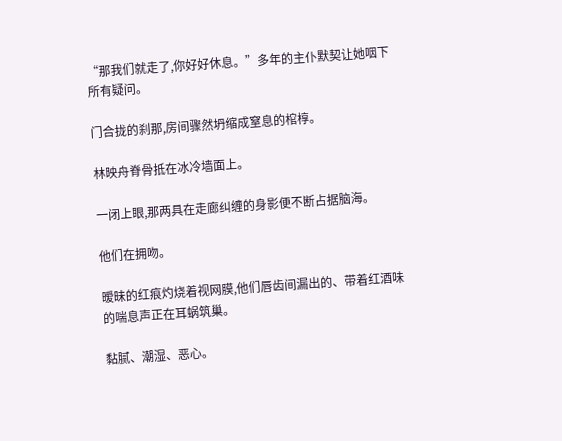“那我们就走了,你好好休息。”多年的主仆默契让她咽下所有疑问。

门合拢的刹那,房间骤然坍缩成窒息的棺椁。

林映舟脊骨抵在冰冷墙面上。

一闭上眼,那两具在走廊纠缠的身影便不断占据脑海。

他们在拥吻。

暧昧的红痕灼烧着视网膜,他们唇齿间漏出的、带着红酒味的喘息声正在耳蜗筑巢。

黏腻、潮湿、恶心。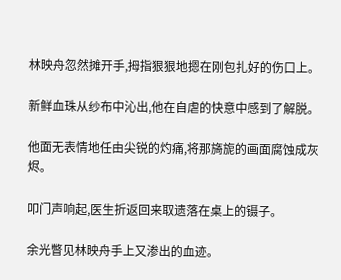林映舟忽然摊开手,拇指狠狠地摁在刚包扎好的伤口上。

新鲜血珠从纱布中沁出,他在自虐的快意中感到了解脱。

他面无表情地任由尖锐的灼痛,将那旖旎的画面腐蚀成灰烬。

叩门声响起,医生折返回来取遗落在桌上的镊子。

余光瞥见林映舟手上又渗出的血迹。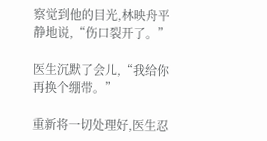察觉到他的目光,林映舟平静地说,“伤口裂开了。”

医生沉默了会儿,“我给你再换个绷带。”

重新将一切处理好,医生忍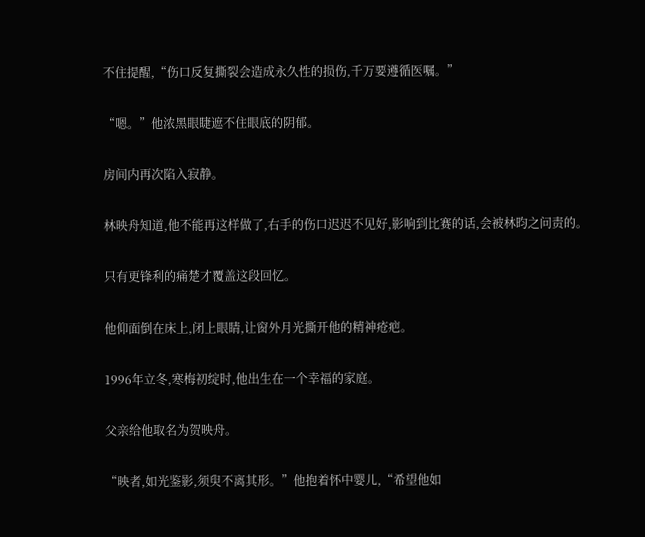不住提醒,“伤口反复撕裂会造成永久性的损伤,千万要遵循医嘱。”

“嗯。”他浓黑眼睫遮不住眼底的阴郁。

房间内再次陷入寂静。

林映舟知道,他不能再这样做了,右手的伤口迟迟不见好,影响到比赛的话,会被林昀之问责的。

只有更锋利的痛楚才覆盖这段回忆。

他仰面倒在床上,闭上眼睛,让窗外月光撕开他的精神疮疤。

1996年立冬,寒梅初绽时,他出生在一个幸福的家庭。

父亲给他取名为贺映舟。

“映者,如光鉴影,须臾不离其形。”他抱着怀中婴儿,“希望他如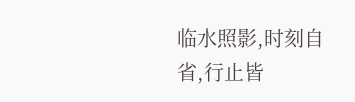临水照影,时刻自省,行止皆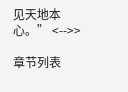见天地本心。” <-->>

章节列表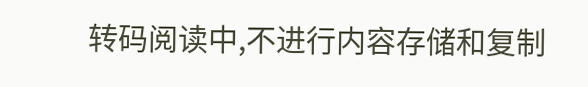转码阅读中,不进行内容存储和复制